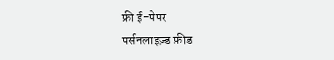फ्री ई-पेपर
पर्सनलाइज़्ड फ़ीड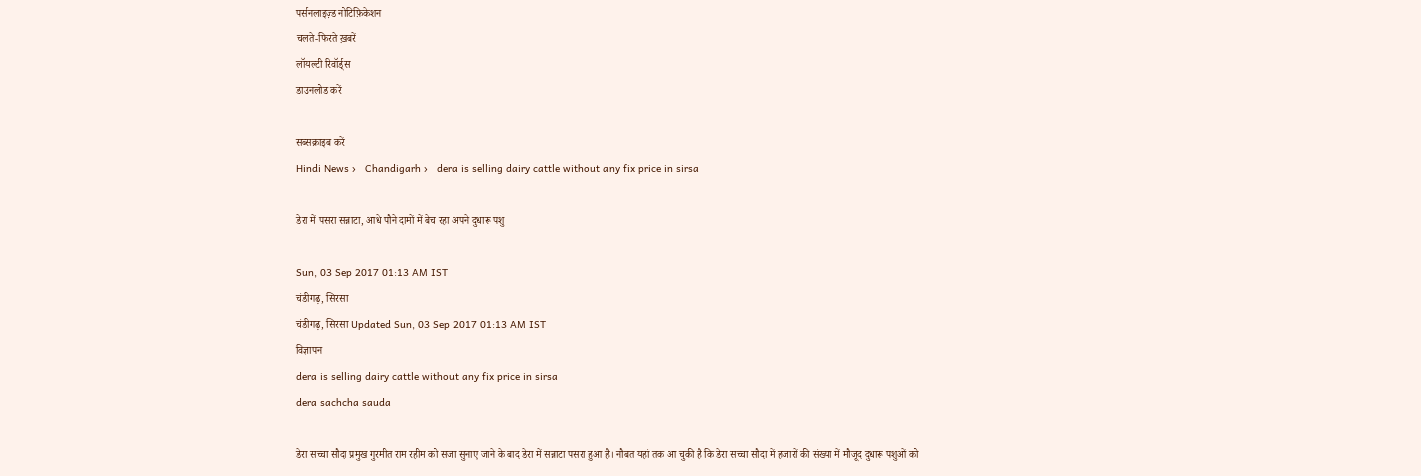पर्सनलाइज़्ड नोटिफ़िकेशन
चलते-फिरते ख़बरें
लॉयल्टी रिवॉर्ड्स
डाउनलोड करें

सब्सक्राइब करें
Hindi News ›   Chandigarh ›   dera is selling dairy cattle without any fix price in sirsa

डेरा में पसरा सन्नाटा, आधे पौने दामों में बेच रहा अपने दुधारू पशु

Sun, 03 Sep 2017 01:13 AM IST
चंडीगढ़, सिरसा
चंडीगढ़, सिरसा Updated Sun, 03 Sep 2017 01:13 AM IST
विज्ञापन
dera is selling dairy cattle without any fix price in sirsa
dera sachcha sauda

डेरा सच्चा सौदा प्रमुख गुरमीत राम रहीम को सजा सुनाए जाने के बाद डेरा में सन्नाटा पसरा हुआ है। नौबत यहां तक आ चुकी है कि डेरा सच्चा सौदा में हजारों की संख्या में मौजूद दुधारू पशुओं को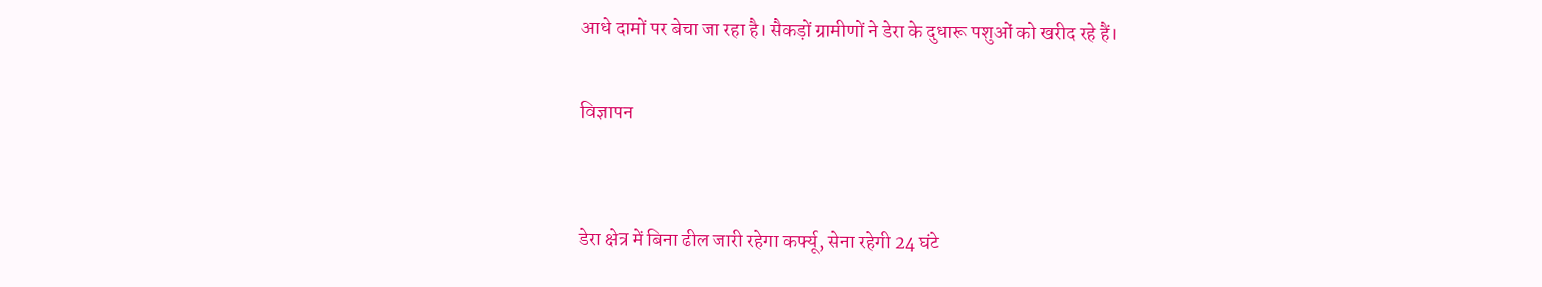आधे दामों पर बेचा जा रहा है। सैकड़ों ग्रामीणों ने डेरा के दुधारू पशुओं को खरीद रहे हैं।

विज्ञापन


डेरा क्षेत्र में बिना ढील जारी रहेगा कर्फ्यू, सेना रहेगी 24 घंटे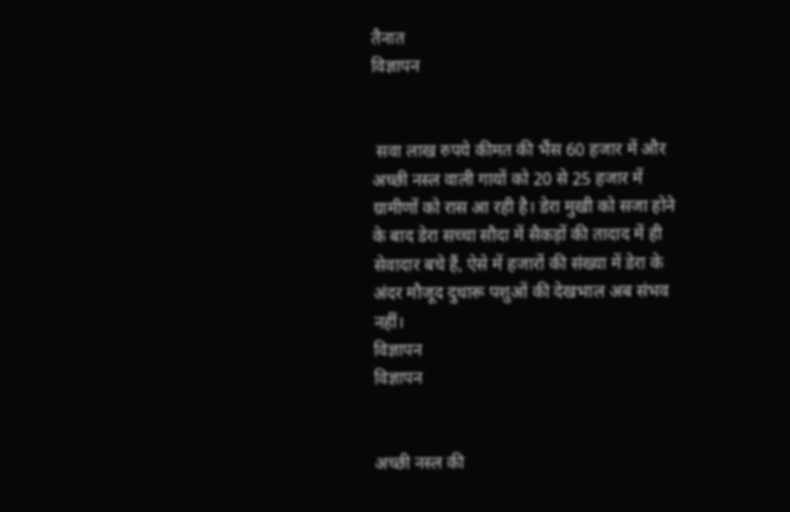तैनात
विज्ञापन


 सवा लाख रुपये कीमत की भैंस 60 हजार में और अच्छी नस्ल वाली गायों को 20 से 25 हजार में ग्रामीणों को रास आ रही है। डेरा मुखी को सजा होने के बाद डेरा सच्चा सौदा में सैकड़ों की तादाद में ही सेवादार बचे हैं, ऐसे में हजारों की संख्या में डेरा के अंदर मौजूद दुधारू पशुओं की देखभाल अब संभव नहीं।
विज्ञापन
विज्ञापन


अच्छी नस्ल की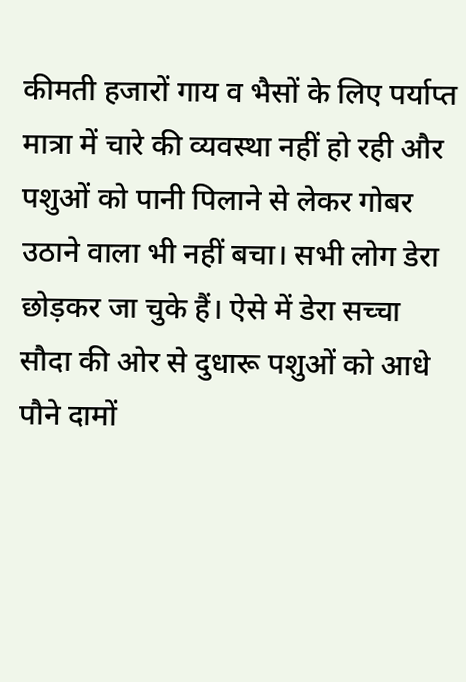कीमती हजारों गाय व भैसों के लिए पर्याप्त मात्रा में चारे की व्यवस्था नहीं हो रही और पशुओं को पानी पिलाने से लेकर गोबर उठाने वाला भी नहीं बचा। सभी लोग डेरा छोड़कर जा चुके हैं। ऐसे में डेरा सच्चा सौदा की ओर से दुधारू पशुओं को आधे पौने दामों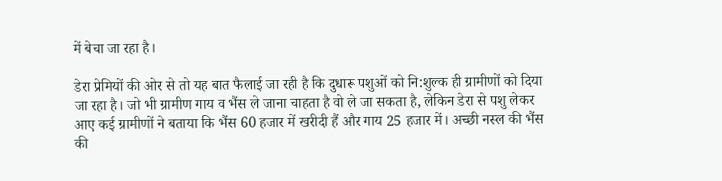में बेचा जा रहा है।

डेरा प्रेमियों की ओर से तो यह बात फैलाई जा रही है कि दुधारू पशुओं को नि:शुल्क ही ग्रामीणों को दिया जा रहा है। जो भी ग्रामीण गाय व भैंस ले जाना चाहता है वो ले जा सकता है, लेकिन डेरा से पशु लेकर आए कई ग्रामीणों ने बताया कि भैंस 60 हजार में खरीदी हैं और गाय 25 हजार में। अच्छी नस्ल की भैंस की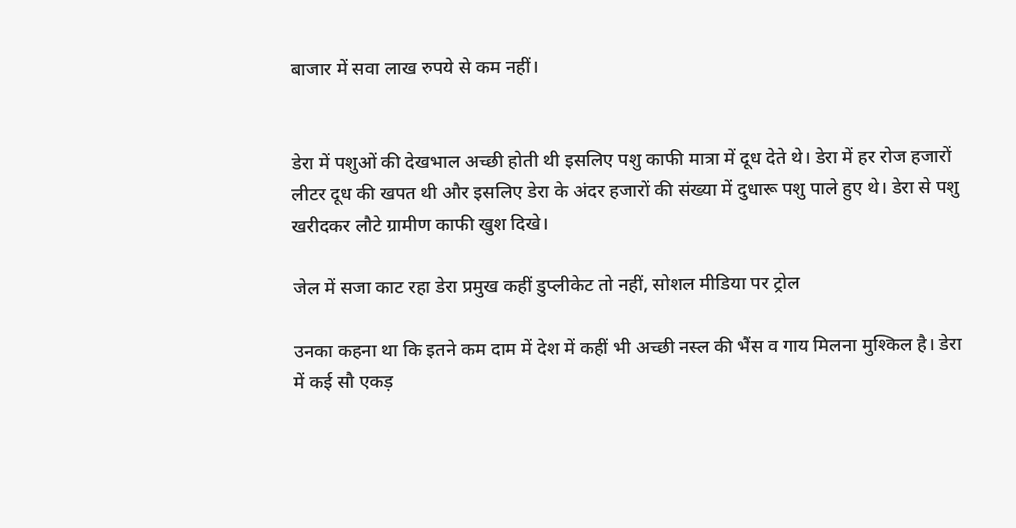बाजार में सवा लाख रुपये से कम नहीं।


डेरा में पशुओं की देखभाल अच्छी होती थी इसलिए पशु काफी मात्रा में दूध देते थे। डेरा में हर रोज हजारों लीटर दूध की खपत थी और इसलिए डेरा के अंदर हजारों की संख्या में दुधारू पशु पाले हुए थे। डेरा से पशु खरीदकर लौटे ग्रामीण काफी खुश दिखे।

जेल में सजा काट रहा डेरा प्रमुख कहीं डुप्लीकेट तो नहीं, सोशल मीडिया पर ट्रोल

उनका कहना था कि इतने कम दाम में देश में कहीं भी अच्छी नस्ल की भैंस व गाय मिलना मुश्किल है। डेरा में कई सौ एकड़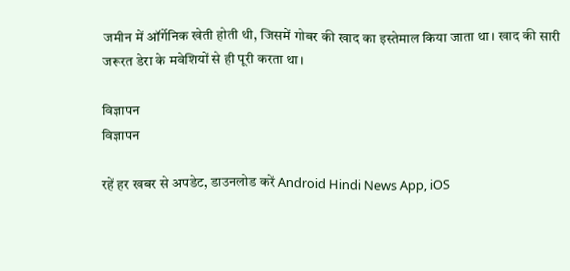जमीन में ऑर्गेनिक खेती होती थी, जिसमें गोबर की खाद का इस्तेमाल किया जाता था। खाद की सारी जरूरत डेरा के मवेशियों से ही पूरी करता था।

विज्ञापन
विज्ञापन

रहें हर खबर से अपडेट, डाउनलोड करें Android Hindi News App, iOS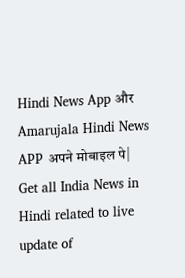Hindi News App और Amarujala Hindi News APP अपने मोबाइल पे|
Get all India News in Hindi related to live update of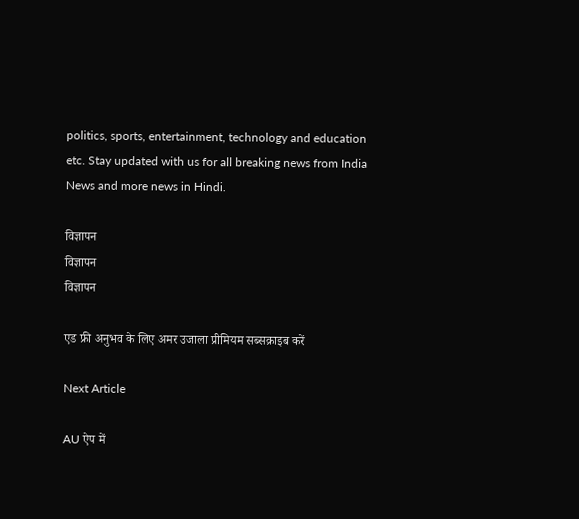politics, sports, entertainment, technology and education etc. Stay updated with us for all breaking news from India News and more news in Hindi.

विज्ञापन
विज्ञापन
विज्ञापन

एड फ्री अनुभव के लिए अमर उजाला प्रीमियम सब्सक्राइब करें

Next Article

AU ऐप में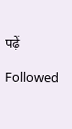पढ़ें

Followed